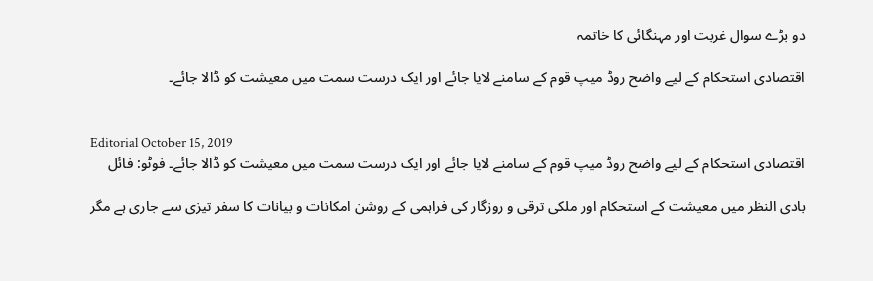دو بڑے سوال غربت اور مہنگائی کا خاتمہ

اقتصادی استحکام کے لیے واضح روڈ میپ قوم کے سامنے لایا جائے اور ایک درست سمت میں معیشت کو ڈالا جائے۔


Editorial October 15, 2019
اقتصادی استحکام کے لیے واضح روڈ میپ قوم کے سامنے لایا جائے اور ایک درست سمت میں معیشت کو ڈالا جائے۔ فوٹو: فائل

بادی النظر میں معیشت کے استحکام اور ملکی ترقی و روزگار کی فراہمی کے روشن امکانات و بیانات کا سفر تیزی سے جاری ہے مگر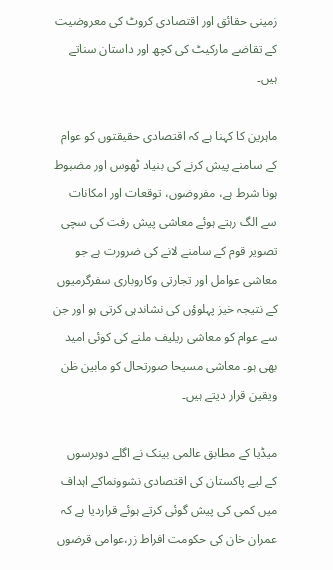زمینی حقائق اور اقتصادی کروٹ کی معروضیت کے تقاضے مارکیٹ کی کچھ اور داستان سناتے ہیں۔

ماہرین کا کہنا ہے کہ اقتصادی حقیقتوں کو عوام کے سامنے پیش کرنے کی بنیاد ٹھوس اور مضبوط ہونا شرط ہے، مفروضوں، توقعات اور امکانات سے الگ رہتے ہوئے معاشی پیش رفت کی سچی تصویر قوم کے سامنے لانے کی ضرورت ہے جو معاشی عوامل اور تجارتی وکاروباری سفرگرمیوں کے نتیجہ خیز پہلوؤں کی نشاندہی کرتی ہو اور جن سے عوام کو معاشی ریلیف ملنے کی کوئی امید بھی ہو۔ معاشی مسیحا صورتحال کو مابین ظن ویقین قرار دیتے ہیں۔

میڈیا کے مطابق عالمی بینک نے اگلے دوبرسوں کے لیے پاکستان کی اقتصادی نشوونماکے اہداف میں کمی کی پیش گوئی کرتے ہوئے قراردیا ہے کہ عمران خان کی حکومت افراط زر،عوامی قرضوں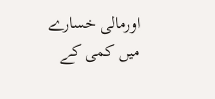اورمالی خسارے میں کمی کے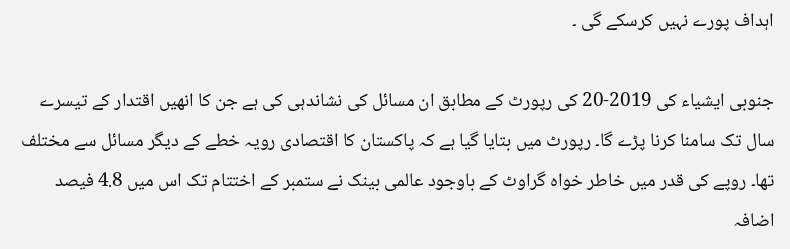اہداف پورے نہیں کرسکے گی ۔

جنوبی ایشیاء کی 2019-20 کی رپورٹ کے مطابق ان مسائل کی نشاندہی کی ہے جن کا انھیں اقتدار کے تیسرے سال تک سامنا کرنا پڑے گا۔ رپورٹ میں بتایا گیا ہے کہ پاکستان کا اقتصادی رویہ خطے کے دیگر مسائل سے مختلف تھا۔ روپے کی قدر میں خاطر خواہ گراوٹ کے باوجود عالمی بینک نے ستمبر کے اختتام تک اس میں 4.8 فیصد اضافہ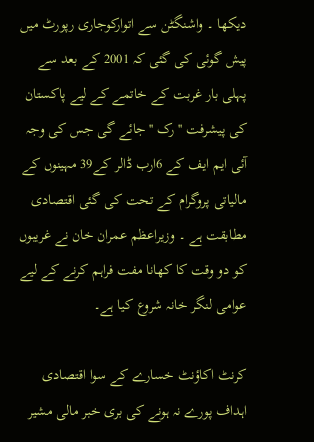دیکھا ۔ واشنگٹن سے اتوارکوجاری رپورٹ میں پیش گوئی کی گئی کہ 2001 کے بعد سے پہلی بار غربت کے خاتمے کے لیے پاکستان کی پیشرفت ''رک ''جائے گی جس کی وجہ آئی ایم ایف کے 6ارب ڈالر کے39 مہینوں کے مالیاتی پروگرام کے تحت کی گئی اقتصادی مطابقت ہے ۔ وزیراعظم عمران خان نے غریبوں کو دو وقت کا کھانا مفت فراہم کرنے کے لیے عوامی لنگر خانہ شروع کیا ہے۔

کرنٹ اکاؤنٹ خسارے کے سوا اقتصادی اہداف پورے نہ ہونے کی بری خبر مالی مشیر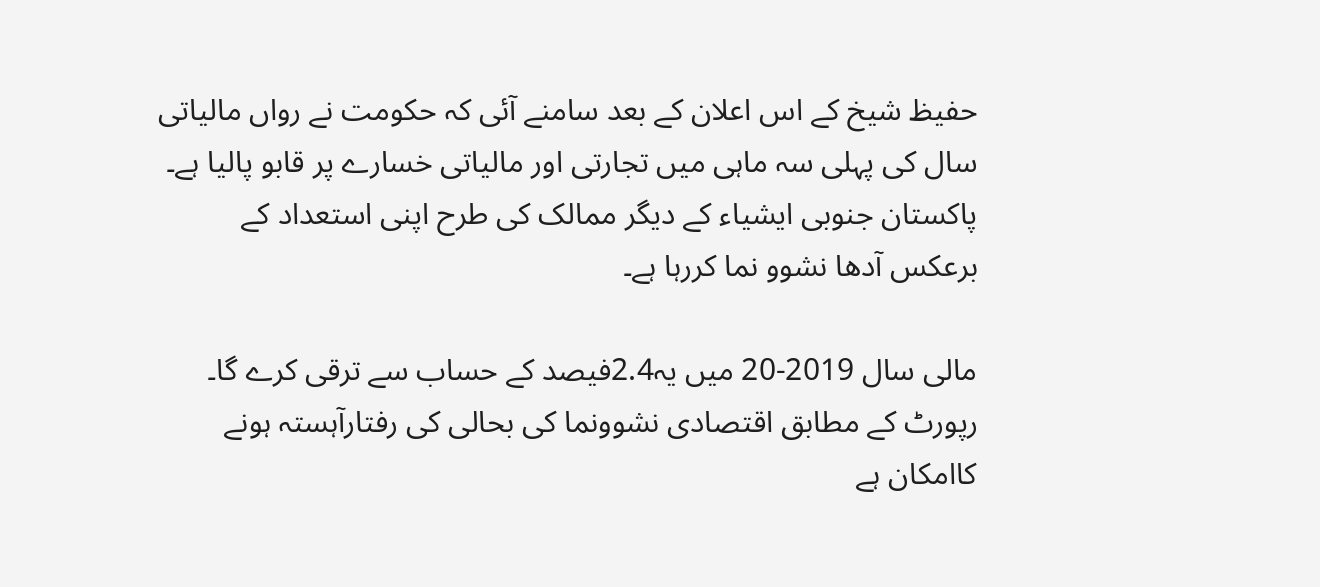حفیظ شیخ کے اس اعلان کے بعد سامنے آئی کہ حکومت نے رواں مالیاتی سال کی پہلی سہ ماہی میں تجارتی اور مالیاتی خسارے پر قابو پالیا ہے۔ پاکستان جنوبی ایشیاء کے دیگر ممالک کی طرح اپنی استعداد کے برعکس آدھا نشوو نما کررہا ہے۔

مالی سال 2019-20 میں یہ2.4فیصد کے حساب سے ترقی کرے گا۔ رپورٹ کے مطابق اقتصادی نشوونما کی بحالی کی رفتارآہستہ ہونے کاامکان ہے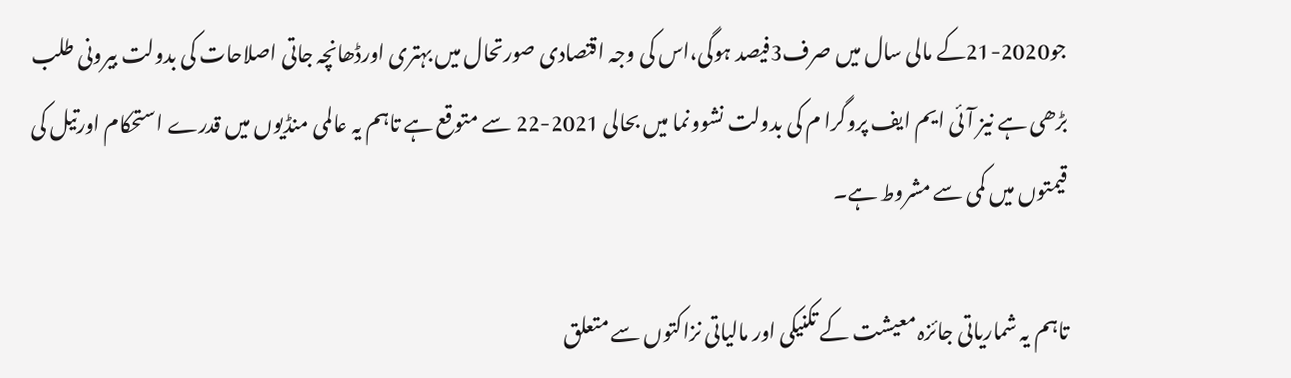جو2020-21کے مالی سال میں صرف3فیصد ہوگی،اس کی وجہ اقتصادی صورتحال میں بہتری اورڈھانچہ جاتی اصلاحات کی بدولت بیرونی طلب بڑھی ہے نیز آئی ایم ایف پروگرا م کی بدولت نشوونما میں بحالی 2021-22 سے متوقع ہے تاہم یہ عالمی منڈیوں میں قدرے استحکام اورتیل کی قیمتوں میں کمی سے مشروط ہے۔

تاہم یہ شماریاتی جائزہ معیشت کے تکنیکی اور مالیاتی نزاکتوں سے متعلق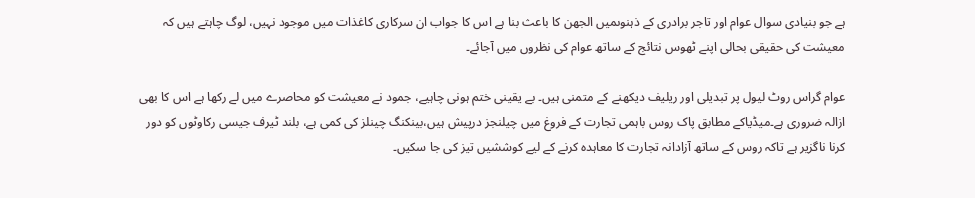ہے جو بنیادی سوال عوام اور تاجر برادری کے ذہنوںمیں الجھن کا باعث بنا ہے اس کا جواب ان سرکاری کاغذات میں موجود نہیں، لوگ چاہتے ہیں کہ معیشت کی حقیقی بحالی اپنے ٹھوس نتائج کے ساتھ عوام کی نظروں میں آجائے۔

عوام گراس روٹ لیول پر تبدیلی اور ریلیف دیکھنے کے متمنی ہیں۔ بے یقینی ختم ہونی چاہیے، جمود نے معیشت کو محاصرے میں لے رکھا ہے اس کا بھی ازالہ ضروری ہے۔میڈیاکے مطابق پاک روس باہمی تجارت کے فروغ میں چیلنجز درپیش ہیں،بینکنگ چینلز کی کمی ہے، بلند ٹیرف جیسی رکاوٹوں کو دور کرنا ناگزیر ہے تاکہ روس کے ساتھ آزادانہ تجارت کا معاہدہ کرنے کے لیے کوششیں تیز کی جا سکیں۔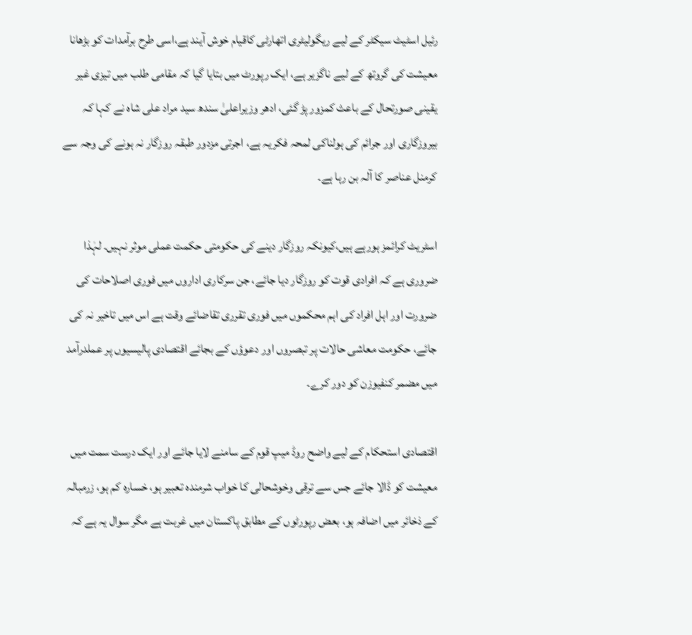رئیل اسٹیٹ سیکٹر کے لیے ریگولیٹری اتھارٹی کاقیام خوش آیند ہے،اسی طرح برآمدات کو بڑھانا معیشت کی گروتھ کے لیے ناگزیر ہے، ایک رپورٹ میں بتایا گیا کہ مقامی طلب میں تیزی غیر یقینی صورتحال کے باعث کمزور پڑ گئی، ادھر وزیراعلیٰ سندھ سید مراد علی شاہ نے کہا کہ بیروزگاری اور جرائم کی ہولناکی لمحہ فکریہ ہے، اجرتی مزدور طبقہ روزگار نہ ہونے کی وجہ سے کرمنل عناصر کا آلہ بن رہا ہے۔

اسٹریٹ کرائمز ہورہے ہیں،کیونکہ روزگار دینے کی حکومتی حکمت عملی موثر نہیں۔ لہٰذا ضروری ہے کہ افرادی قوت کو روزگار دیا جائے، جن سرکاری اداروں میں فوری اصلاحات کی ضرورت اور اہل افراد کی اہم محکموں میں فوری تقرری تقاضائے وقت ہے اس میں تاخیر نہ کی جائے، حکومت معاشی حالات پر تبصروں اور دعوؤں کے بجائے اقتصادی پالیسیوں پر عملدرآمد میں مضمر کنفیوزن کو دور کرے۔

اقتصادی استحکام کے لیے واضح روڈ میپ قوم کے سامنے لایا جائے اور ایک درست سمت میں معیشت کو ڈالا جائے جس سے ترقی وخوشحالی کا خواب شرمندہ تعبیر ہو، خسارہ کم ہو، زرمبالہ کے ذخائر میں اضافہ ہو، بعض رپورٹوں کے مطابق پاکستان میں غربت ہے مگر سوال یہ ہے کہ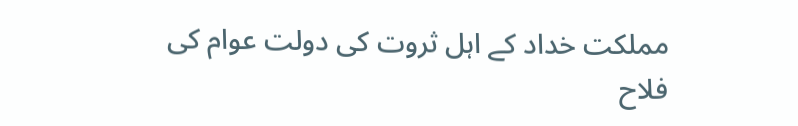مملکت خداد کے اہل ثروت کی دولت عوام کی فلاح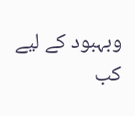وبہبود کے لیے کب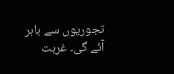تجوریوں سے باہر آئے گی۔ غربت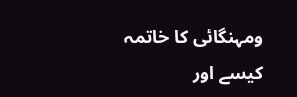ومہنگائی کا خاتمہ کیسے اور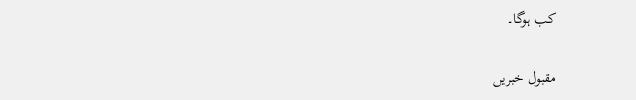کب ہوگا۔

مقبول خبریں